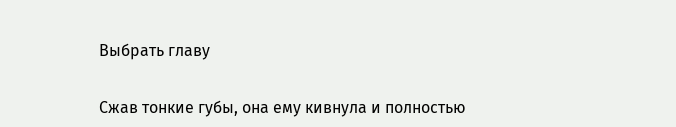Выбрать главу

Сжав тонкие губы, она ему кивнула и полностью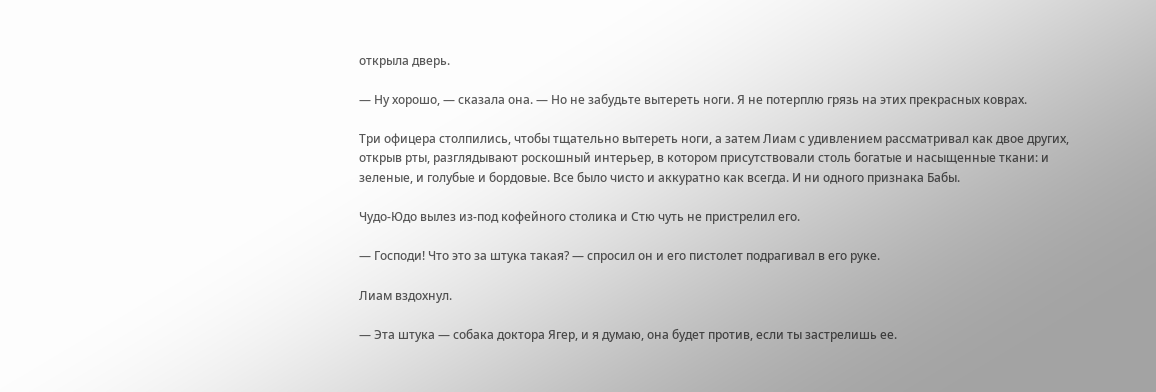открыла дверь.

— Ну хорошо, — сказала она. — Но не забудьте вытереть ноги. Я не потерплю грязь на этих прекрасных коврах.

Три офицера столпились, чтобы тщательно вытереть ноги, а затем Лиам с удивлением рассматривал как двое других, открыв рты, разглядывают роскошный интерьер, в котором присутствовали столь богатые и насыщенные ткани: и зеленые, и голубые и бордовые. Все было чисто и аккуратно как всегда. И ни одного признака Бабы.

Чудо-Юдо вылез из-под кофейного столика и Стю чуть не пристрелил его.

— Господи! Что это за штука такая? — спросил он и его пистолет подрагивал в его руке.

Лиам вздохнул.

— Эта штука — собака доктора Ягер, и я думаю, она будет против, если ты застрелишь ее.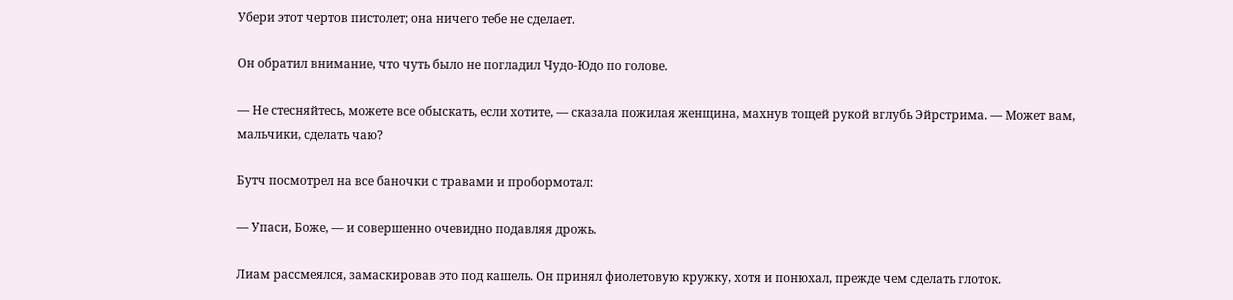Убери этот чертов пистолет; она ничего тебе не сделает.

Он обратил внимание, что чуть было не погладил Чудо-Юдо по голове.

— Не стесняйтесь, можете все обыскать, если хотите, — сказала пожилая женщина, махнув тощей рукой вглубь Эйрстрима. — Может вам, мальчики, сделать чаю?

Бутч посмотрел на все баночки с травами и пробормотал:

— Упаси, Боже, — и совершенно очевидно подавляя дрожь.

Лиам рассмеялся, замаскировав это под кашель. Он принял фиолетовую кружку, хотя и понюхал, прежде чем сделать глоток.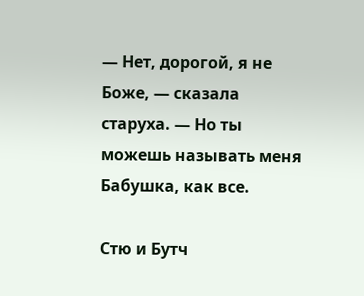— Нет, дорогой, я не Боже, — сказала старуха. — Но ты можешь называть меня Бабушка, как все.

Стю и Бутч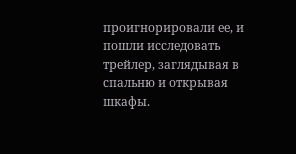проигнорировали ее, и пошли исследовать трейлер, заглядывая в спальню и открывая шкафы.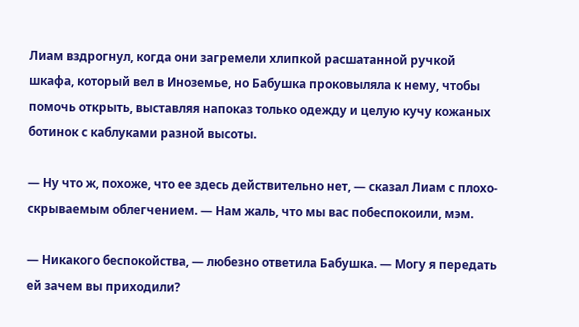Лиам вздрогнул, когда они загремели хлипкой расшатанной ручкой шкафа, который вел в Иноземье, но Бабушка проковыляла к нему, чтобы помочь открыть, выставляя напоказ только одежду и целую кучу кожаных ботинок с каблуками разной высоты.

— Ну что ж, похоже, что ее здесь действительно нет, — сказал Лиам с плохо-скрываемым облегчением. — Нам жаль, что мы вас побеспокоили, мэм.

— Никакого беспокойства, — любезно ответила Бабушка. — Могу я передать ей зачем вы приходили?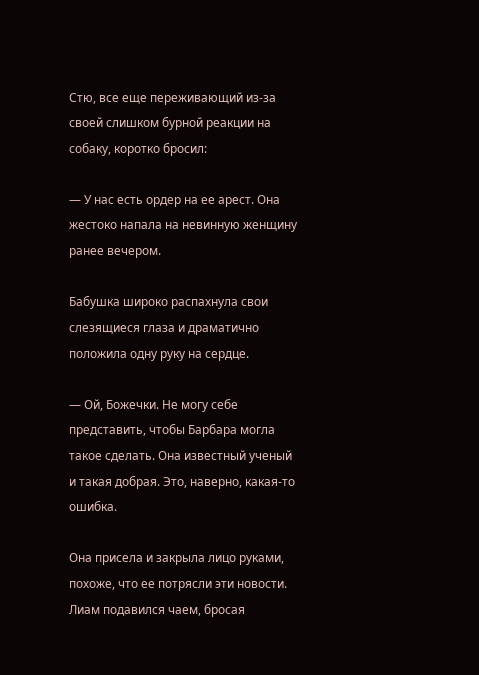Стю, все еще переживающий из-за своей слишком бурной реакции на собаку, коротко бросил:

— У нас есть ордер на ее арест. Она жестоко напала на невинную женщину ранее вечером.

Бабушка широко распахнула свои слезящиеся глаза и драматично положила одну руку на сердце.

— Ой, Божечки. Не могу себе представить, чтобы Барбара могла такое сделать. Она известный ученый и такая добрая. Это, наверно, какая-то ошибка.

Она присела и закрыла лицо руками, похоже, что ее потрясли эти новости. Лиам подавился чаем, бросая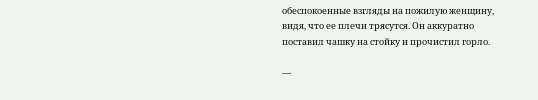обеспокоенные взгляды на пожилую женщину, видя, что ее плечи трясутся. Он аккуратно поставил чашку на стойку и прочистил горло.

—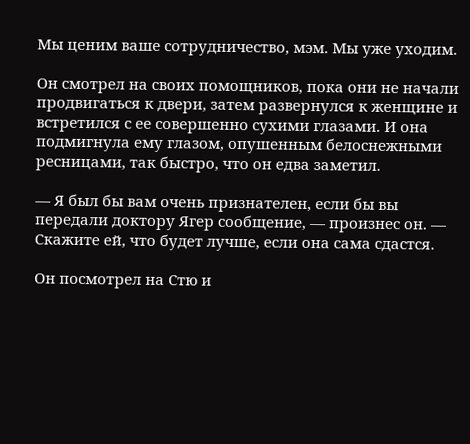Мы ценим ваше сотрудничество, мэм. Мы уже уходим.

Он смотрел на своих помощников, пока они не начали продвигаться к двери, затем развернулся к женщине и встретился с ее совершенно сухими глазами. И она подмигнула ему глазом, опушенным белоснежными ресницами, так быстро, что он едва заметил.

— Я был бы вам очень признателен, если бы вы передали доктору Ягер сообщение, — произнес он. — Скажите ей, что будет лучше, если она сама сдастся.

Он посмотрел на Стю и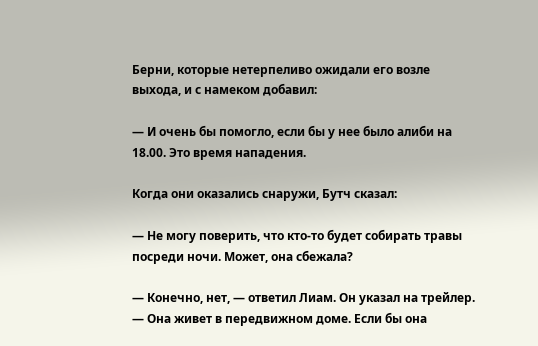Берни, которые нетерпеливо ожидали его возле выхода, и с намеком добавил:

— И очень бы помогло, если бы у нее было алиби на 18.00. Это время нападения.

Когда они оказались снаружи, Бутч сказал:

— Не могу поверить, что кто-то будет собирать травы посреди ночи. Может, она сбежала?

— Конечно, нет, — ответил Лиам. Он указал на трейлер. — Она живет в передвижном доме. Если бы она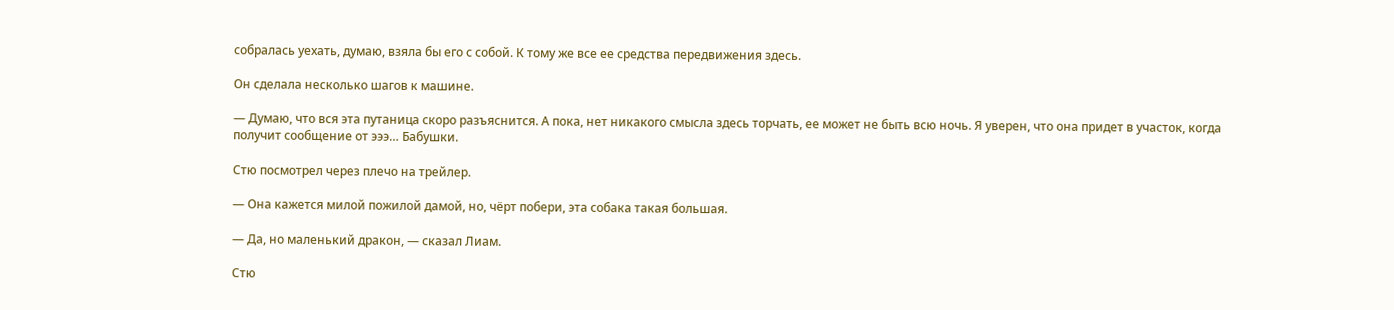собралась уехать, думаю, взяла бы его с собой. К тому же все ее средства передвижения здесь.

Он сделала несколько шагов к машине.

— Думаю, что вся эта путаница скоро разъяснится. А пока, нет никакого смысла здесь торчать, ее может не быть всю ночь. Я уверен, что она придет в участок, когда получит сообщение от эээ… Бабушки.

Стю посмотрел через плечо на трейлер.

— Она кажется милой пожилой дамой, но, чёрт побери, эта собака такая большая.

— Да, но маленький дракон, — сказал Лиам.

Стю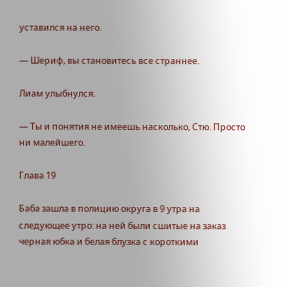уставился на него.

— Шериф, вы становитесь все страннее.

Лиам улыбнулся.

— Ты и понятия не имеешь насколько, Стю. Просто ни малейшего.

Глава 19

Баба зашла в полицию округа в 9 утра на следующее утро: на ней были сшитые на заказ черная юбка и белая блузка с короткими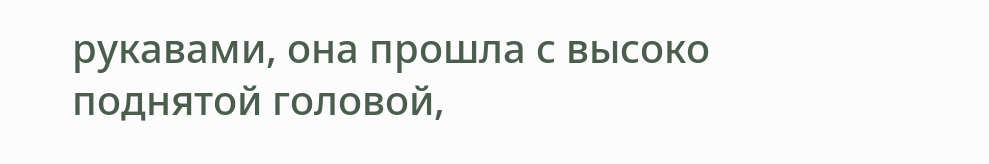рукавами, она прошла с высоко поднятой головой,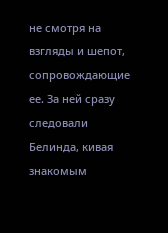не смотря на взгляды и шепот, сопровождающие ее. За ней сразу следовали Белинда, кивая знакомым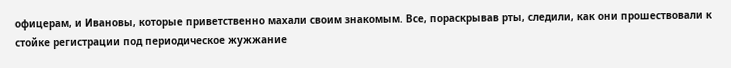офицерам, и Ивановы, которые приветственно махали своим знакомым. Все, пораскрывав рты, следили, как они прошествовали к стойке регистрации под периодическое жужжание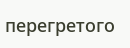перегретого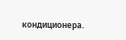кондиционера.